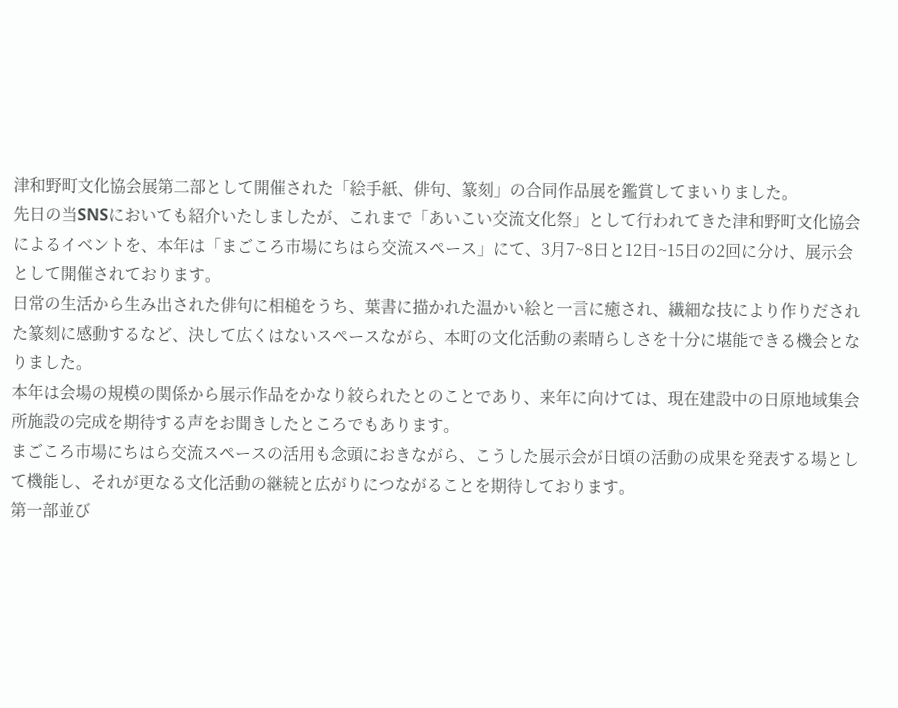津和野町文化協会展第二部として開催された「絵手紙、俳句、篆刻」の合同作品展を鑑賞してまいりました。
先日の当SNSにおいても紹介いたしましたが、これまで「あいこい交流文化祭」として行われてきた津和野町文化協会によるイベントを、本年は「まごころ市場にちはら交流スペース」にて、3月7~8日と12日~15日の2回に分け、展示会として開催されております。
日常の生活から生み出された俳句に相槌をうち、葉書に描かれた温かい絵と一言に癒され、繊細な技により作りだされた篆刻に感動するなど、決して広くはないスペースながら、本町の文化活動の素晴らしさを十分に堪能できる機会となりました。
本年は会場の規模の関係から展示作品をかなり絞られたとのことであり、来年に向けては、現在建設中の日原地域集会所施設の完成を期待する声をお聞きしたところでもあります。
まごころ市場にちはら交流スペースの活用も念頭におきながら、こうした展示会が日頃の活動の成果を発表する場として機能し、それが更なる文化活動の継続と広がりにつながることを期待しております。
第一部並び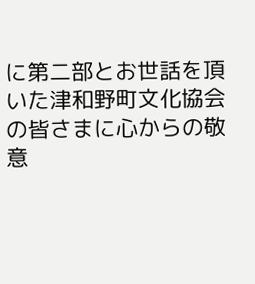に第二部とお世話を頂いた津和野町文化協会の皆さまに心からの敬意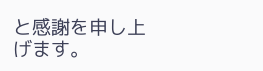と感謝を申し上げます。